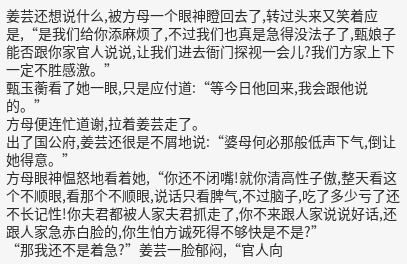姜芸还想说什么,被方母一个眼神瞪回去了,转过头来又笑着应是,“是我们给你添麻烦了,不过我们也真是急得没法子了,甄娘子能否跟你家官人说说,让我们进去衙门探视一会儿?我们方家上下一定不胜感激。”
甄玉蘅看了她一眼,只是应付道:“等今日他回来,我会跟他说的。”
方母便连忙道谢,拉着姜芸走了。
出了国公府,姜芸还很是不屑地说:“婆母何必那般低声下气,倒让她得意。”
方母眼神愠怒地看着她,“你还不闭嘴!就你清高性子傲,整天看这个不顺眼,看那个不顺眼,说话只看脾气,不过脑子,吃了多少亏了还不长记性!你夫君都被人家夫君抓走了,你不来跟人家说说好话,还跟人家急赤白脸的,你生怕方诚死得不够快是不是?”
“那我还不是着急?”姜芸一脸郁闷,“官人向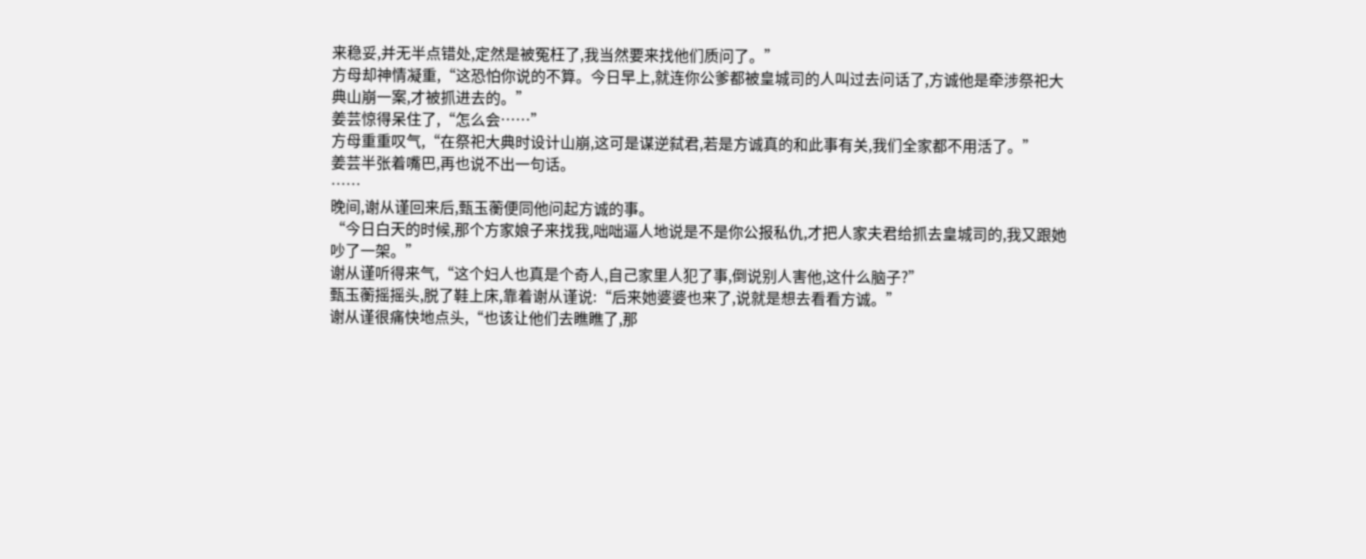来稳妥,并无半点错处,定然是被冤枉了,我当然要来找他们质问了。”
方母却神情凝重,“这恐怕你说的不算。今日早上,就连你公爹都被皇城司的人叫过去问话了,方诚他是牵涉祭祀大典山崩一案,才被抓进去的。”
姜芸惊得呆住了,“怎么会……”
方母重重叹气,“在祭祀大典时设计山崩,这可是谋逆弑君,若是方诚真的和此事有关,我们全家都不用活了。”
姜芸半张着嘴巴,再也说不出一句话。
……
晚间,谢从谨回来后,甄玉蘅便同他问起方诚的事。
“今日白天的时候,那个方家娘子来找我,咄咄逼人地说是不是你公报私仇,才把人家夫君给抓去皇城司的,我又跟她吵了一架。”
谢从谨听得来气,“这个妇人也真是个奇人,自己家里人犯了事,倒说别人害他,这什么脑子?”
甄玉蘅摇摇头,脱了鞋上床,靠着谢从谨说:“后来她婆婆也来了,说就是想去看看方诚。”
谢从谨很痛快地点头,“也该让他们去瞧瞧了,那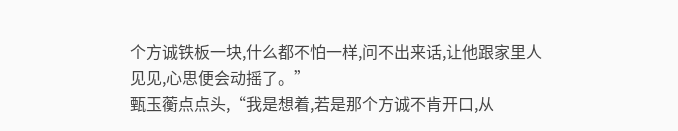个方诚铁板一块,什么都不怕一样,问不出来话,让他跟家里人见见,心思便会动摇了。”
甄玉蘅点点头,“我是想着,若是那个方诚不肯开口,从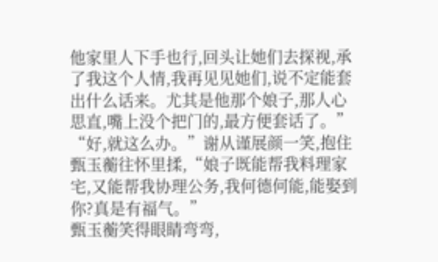他家里人下手也行,回头让她们去探视,承了我这个人情,我再见见她们,说不定能套出什么话来。尤其是他那个娘子,那人心思直,嘴上没个把门的,最方便套话了。”
“好,就这么办。”谢从谨展颜一笑,抱住甄玉蘅往怀里揉,“娘子既能帮我料理家宅,又能帮我协理公务,我何德何能,能娶到你?真是有福气。”
甄玉蘅笑得眼睛弯弯,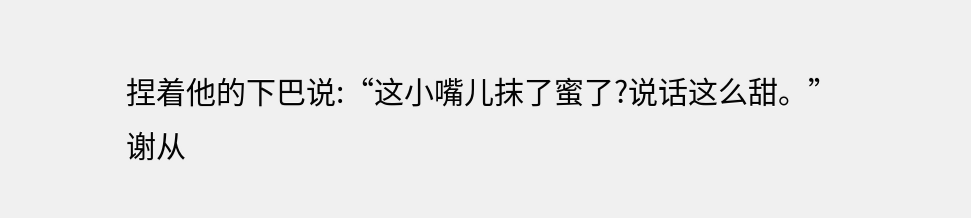捏着他的下巴说:“这小嘴儿抹了蜜了?说话这么甜。”
谢从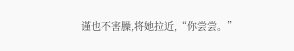谨也不害臊,将她拉近,“你尝尝。”